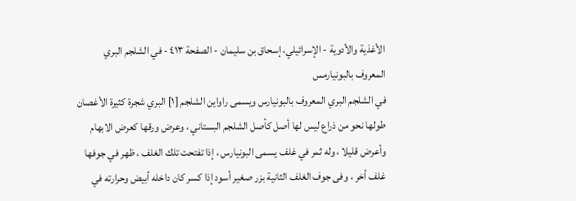الأغذية والأدوية - الإسرائيلي، إسحاق بن سليمان - الصفحة ٤١٣ - في الشلجم البري المعروف بالبونيارمس
في الشلجم البري المعروف بالبونيارس ويسمى راواين الشلجم [١] البري شجرة كثيرة الأغصان طولها نحو من ذراع ليس لها أصل كأصل الشلجم البستاني ، وعرض ورقها كعرض الابهام وأعرض قليلا ، وله ثمر في غلف يسمى البونيارس ، إذا تفتحت تلك الغلف ، ظهر في جوفها غلف أخر ، وفى جوف الغلف الثانية بزر صغير أسود إذا كسر كان داخله أبيض وحرارته في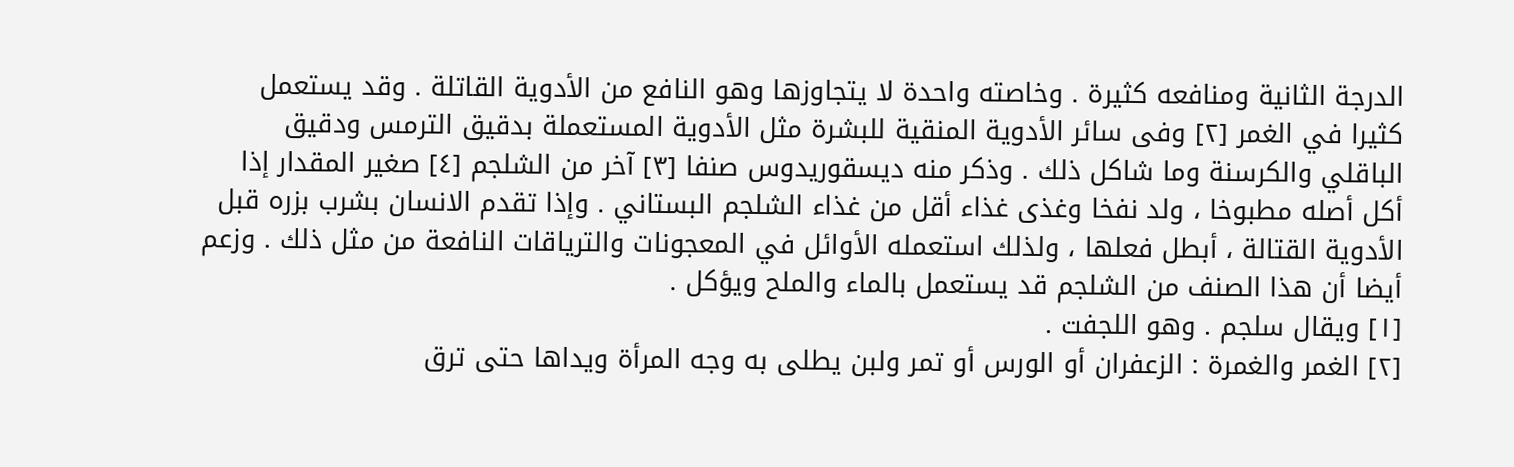الدرجة الثانية ومنافعه كثيرة . وخاصته واحدة لا يتجاوزها وهو النافع من الأدوية القاتلة . وقد يستعمل كثيرا في الغمر [٢] وفى سائر الأدوية المنقية للبشرة مثل الأدوية المستعملة بدقيق الترمس ودقيق الباقلي والكرسنة وما شاكل ذلك . وذكر منه ديسقوريدوس صنفا [٣] آخر من الشلجم [٤] صغير المقدار إذا أكل أصله مطبوخا ، ولد نفخا وغذى غذاء أقل من غذاء الشلجم البستاني . وإذا تقدم الانسان بشرب بزره قبل الأدوية القتالة ، أبطل فعلها ، ولذلك استعمله الأوائل في المعجونات والترياقات النافعة من مثل ذلك . وزعم أيضا أن هذا الصنف من الشلجم قد يستعمل بالماء والملح ويؤكل .
[١] ويقال سلجم . وهو اللجفت .
[٢] الغمر والغمرة : الزعفران أو الورس أو تمر ولبن يطلى به وجه المرأة ويداها حتى ترق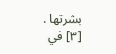بشرتها .
[٣] في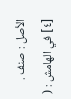الأصل : صنف .
[٤] في الهامش : (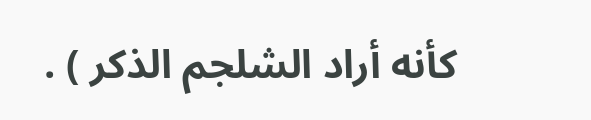كأنه أراد الشلجم الذكر ) .